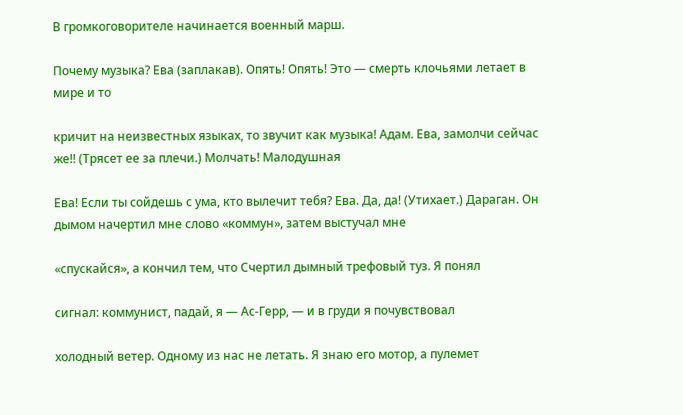В громкоговорителе начинается военный марш.

Почему музыка? Ева (заплакав). Опять! Опять! Это — смерть клочьями летает в мире и то

кричит на неизвестных языках, то звучит как музыка! Адам. Ева, замолчи сейчас же!! (Трясет ее за плечи.) Молчать! Малодушная

Ева! Если ты сойдешь с ума, кто вылечит тебя? Ева. Да, да! (Утихает.) Дараган. Он дымом начертил мне слово «коммун», затем выстучал мне

«спускайся», а кончил тем, что Счертил дымный трефовый туз. Я понял

сигнал: коммунист, падай, я — Ас-Герр, — и в груди я почувствовал

холодный ветер. Одному из нас не летать. Я знаю его мотор, а пулемет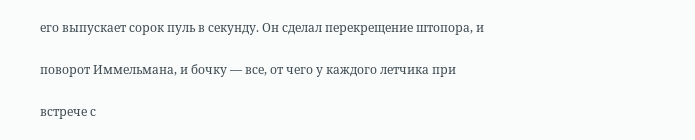его выпускает сорок пуль в секунду. Он сделал перекрещение штопора, и

поворот Иммельмана, и бочку — все, от чего у каждого летчика при

встрече с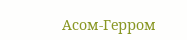Асом-Герром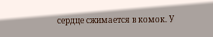сердце сжимается в комок. У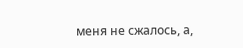меня не сжалось, а,